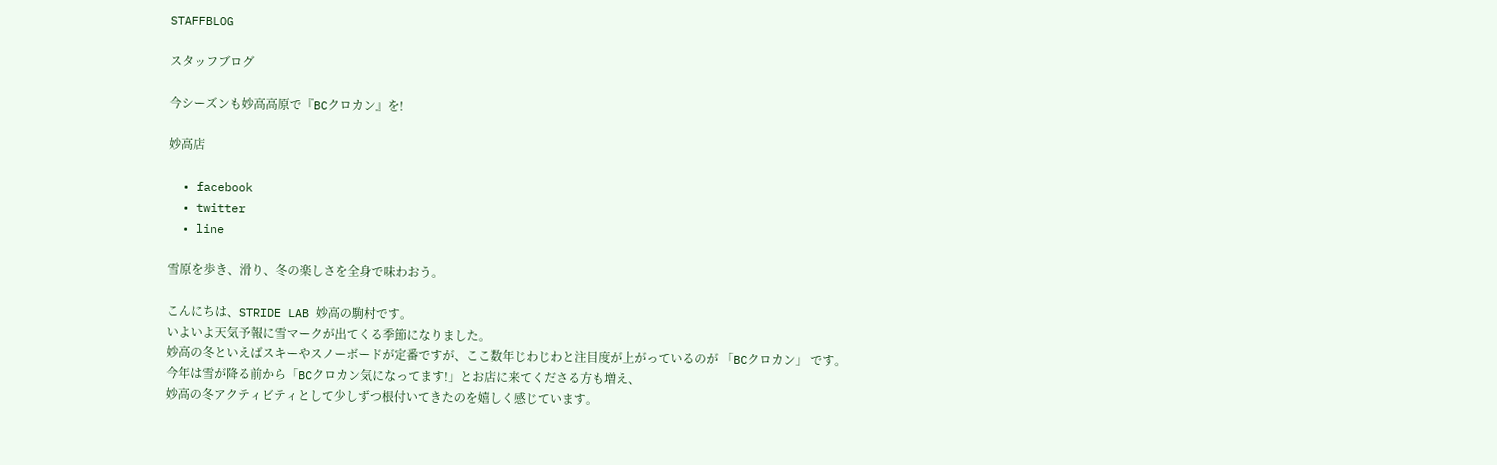STAFFBLOG

スタッフブログ

今シーズンも妙高高原で『BCクロカン』を!

妙高店

  • facebook
  • twitter
  • line

雪原を歩き、滑り、冬の楽しさを全身で味わおう。

こんにちは、STRIDE LAB 妙高の駒村です。
いよいよ天気予報に雪マークが出てくる季節になりました。
妙高の冬といえばスキーやスノーボードが定番ですが、ここ数年じわじわと注目度が上がっているのが 「BCクロカン」 です。
今年は雪が降る前から「BCクロカン気になってます!」とお店に来てくださる方も増え、
妙高の冬アクティビティとして少しずつ根付いてきたのを嬉しく感じています。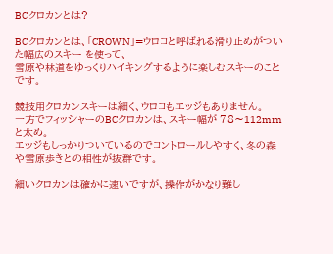BCクロカンとは?

BCクロカンとは、「CROWN」=ウロコと呼ばれる滑り止めがついた幅広のスキー を使って、
雪原や林道をゆっくりハイキングするように楽しむスキーのことです。

競技用クロカンスキーは細く、ウロコもエッジもありません。
一方でフィッシャーのBCクロカンは、スキー幅が 78〜112mm と太め。
エッジもしっかりついているのでコントロールしやすく、冬の森や雪原歩きとの相性が抜群です。

細いクロカンは確かに速いですが、操作がかなり難し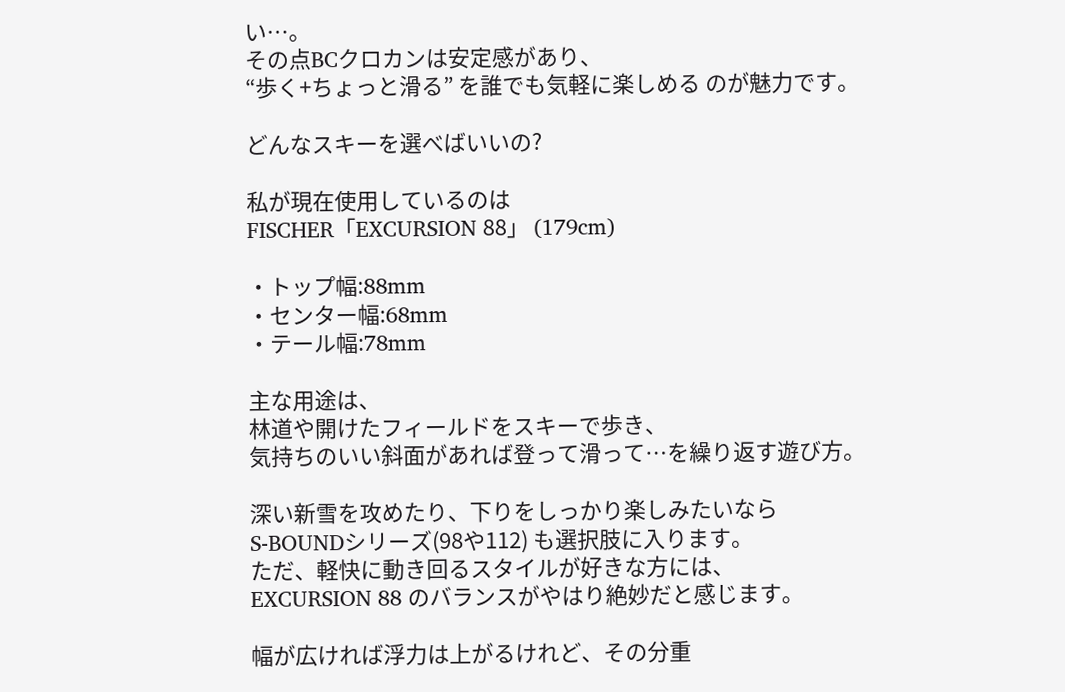い…。
その点BCクロカンは安定感があり、
“歩く+ちょっと滑る” を誰でも気軽に楽しめる のが魅力です。

どんなスキーを選べばいいの?

私が現在使用しているのは
FISCHER「EXCURSION 88」 (179cm)

・トップ幅:88mm
・センター幅:68mm
・テール幅:78mm

主な用途は、
林道や開けたフィールドをスキーで歩き、
気持ちのいい斜面があれば登って滑って…を繰り返す遊び方。

深い新雪を攻めたり、下りをしっかり楽しみたいなら
S-BOUNDシリーズ(98や112) も選択肢に入ります。
ただ、軽快に動き回るスタイルが好きな方には、
EXCURSION 88 のバランスがやはり絶妙だと感じます。

幅が広ければ浮力は上がるけれど、その分重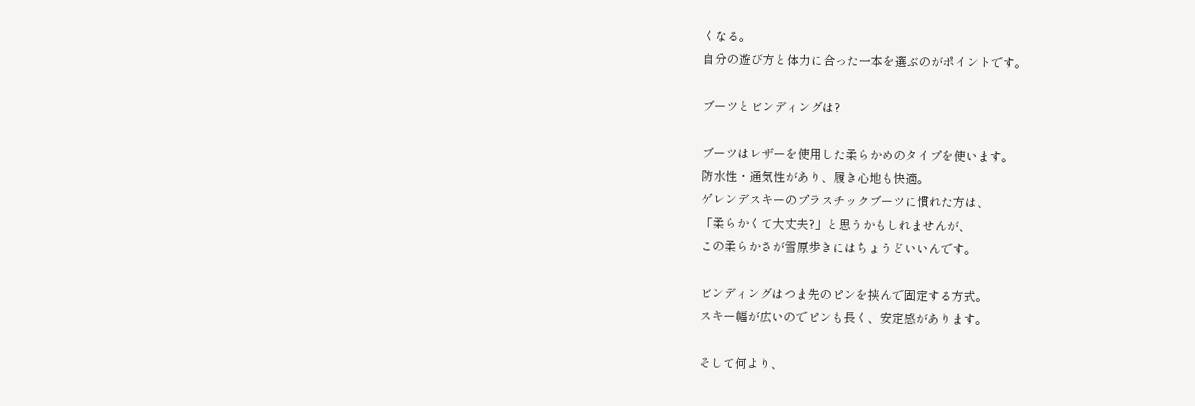くなる。
自分の遊び方と体力に合った一本を選ぶのがポイントです。

ブーツとビンディングは?

ブーツはレザーを使用した柔らかめのタイプを使います。
防水性・通気性があり、履き心地も快適。
ゲレンデスキーのプラスチックブーツに慣れた方は、
「柔らかくて大丈夫?」と思うかもしれませんが、
この柔らかさが雪原歩きにはちょうどいいんです。

ビンディングはつま先のピンを挟んで固定する方式。
スキー幅が広いのでピンも長く、安定感があります。

そして何より、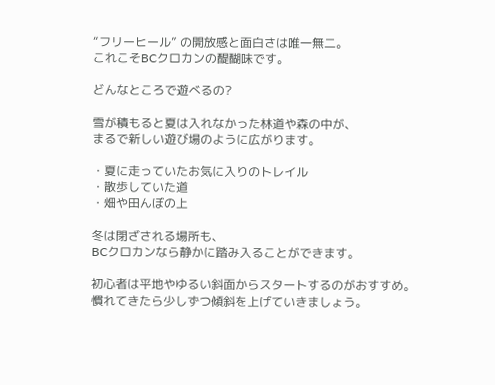“フリーヒール” の開放感と面白さは唯一無二。
これこそBCクロカンの醍醐味です。

どんなところで遊べるの?

雪が積もると夏は入れなかった林道や森の中が、
まるで新しい遊び場のように広がります。

・夏に走っていたお気に入りのトレイル
・散歩していた道
・畑や田んぼの上

冬は閉ざされる場所も、
BCクロカンなら静かに踏み入ることができます。

初心者は平地やゆるい斜面からスタートするのがおすすめ。
慣れてきたら少しずつ傾斜を上げていきましょう。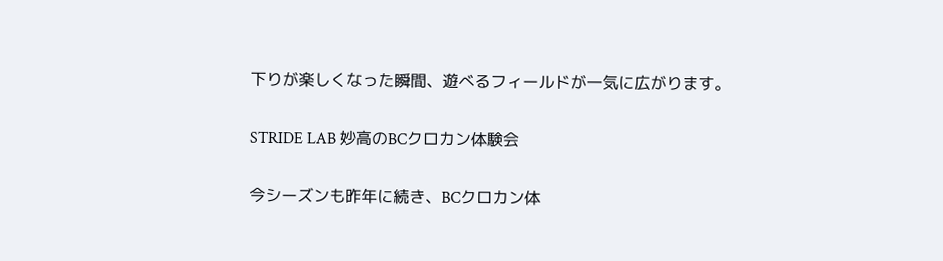下りが楽しくなった瞬間、遊べるフィールドが一気に広がります。

STRIDE LAB 妙高のBCクロカン体験会

今シーズンも昨年に続き、BCクロカン体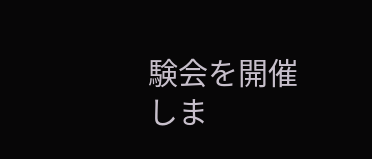験会を開催しま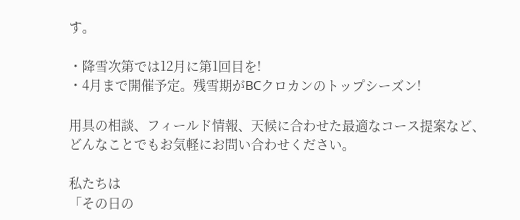す。

・降雪次第では12月に第1回目を!
・4月まで開催予定。残雪期がBCクロカンのトップシーズン!

用具の相談、フィールド情報、天候に合わせた最適なコース提案など、
どんなことでもお気軽にお問い合わせください。

私たちは
「その日の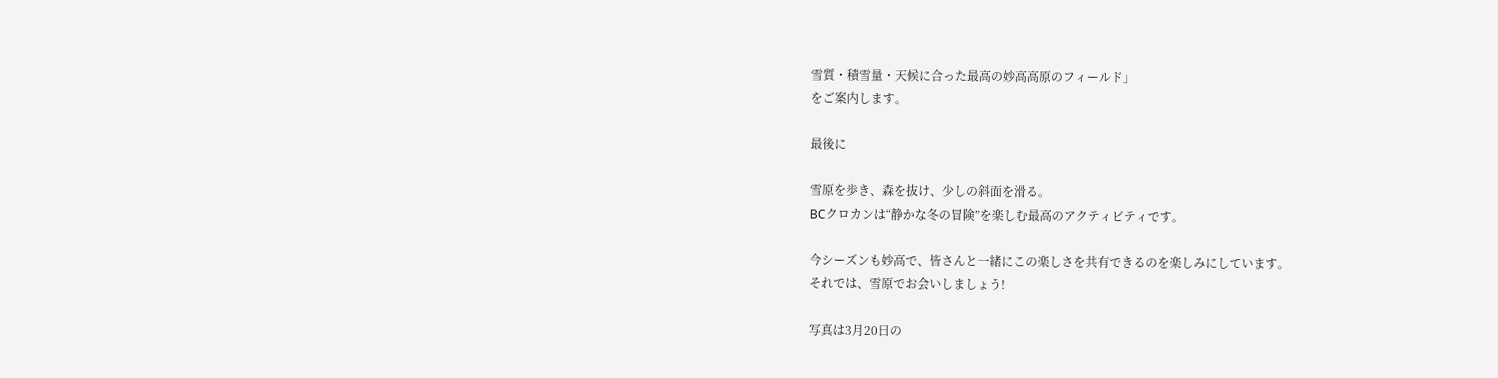雪質・積雪量・天候に合った最高の妙高高原のフィールド」
をご案内します。

最後に

雪原を歩き、森を抜け、少しの斜面を滑る。
BCクロカンは“静かな冬の冒険”を楽しむ最高のアクティビティです。

今シーズンも妙高で、皆さんと一緒にこの楽しさを共有できるのを楽しみにしています。
それでは、雪原でお会いしましょう!

写真は3月20日の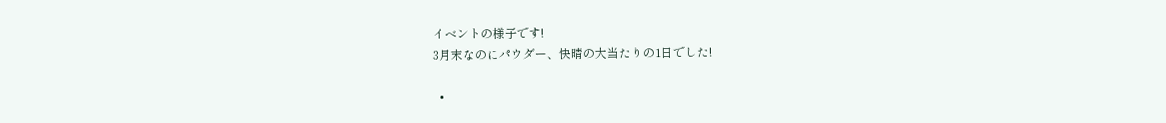イベントの様子です!
3月末なのにパウダー、快晴の大当たりの1日でした!

  •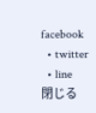facebook
  • twitter
  • line
閉じる